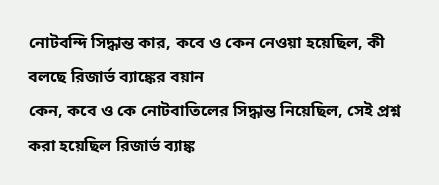নোটবন্দি সিদ্ধান্ত কার, কবে ও কেন নেওয়া হয়েছিল, কী বলছে রিজার্ভ ব্যাঙ্কের বয়ান
কেন, কবে ও কে নোটবাতিলের সিদ্ধান্ত নিয়েছিল, সেই প্রশ্ন করা হয়েছিল রিজার্ভ ব্যাঙ্ক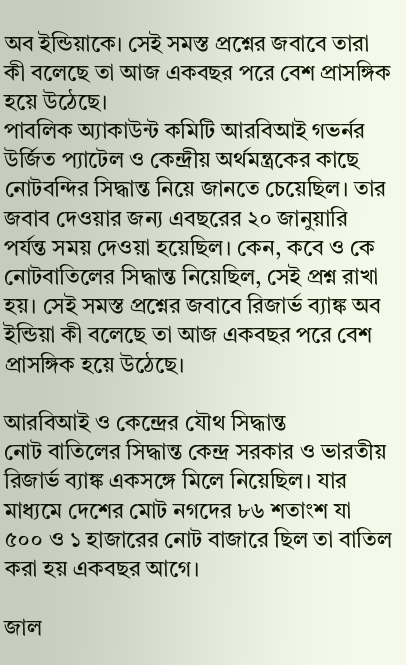অব ইন্ডিয়াকে। সেই সমস্ত প্রশ্নের জবাবে তারা কী বলেছে তা আজ একবছর পরে বেশ প্রাসঙ্গিক হয়ে উঠেছে।
পাবলিক অ্যাকাউন্ট কমিটি আরবিআই গভর্নর উর্জিত প্যাটেল ও কেন্দ্রীয় অর্থমন্ত্রকের কাছে নোটবন্দির সিদ্ধান্ত নিয়ে জানতে চেয়েছিল। তার জবাব দেওয়ার জন্য এবছরের ২০ জানুয়ারি পর্যন্ত সময় দেওয়া হয়েছিল। কেন, কবে ও কে নোটবাতিলের সিদ্ধান্ত নিয়েছিল, সেই প্রশ্ন রাখা হয়। সেই সমস্ত প্রশ্নের জবাবে রিজার্ভ ব্যাঙ্ক অব ইন্ডিয়া কী বলেছে তা আজ একবছর পরে বেশ প্রাসঙ্গিক হয়ে উঠেছে।

আরবিআই ও কেন্দ্রের যৌথ সিদ্ধান্ত
নোট বাতিলের সিদ্ধান্ত কেন্দ্র সরকার ও ভারতীয় রিজার্ভ ব্যাঙ্ক একসঙ্গে মিলে নিয়েছিল। যার মাধ্যমে দেশের মোট নগদের ৮৬ শতাংশ যা ৫০০ ও ১ হাজারের নোট বাজারে ছিল তা বাতিল করা হয় একবছর আগে।

জাল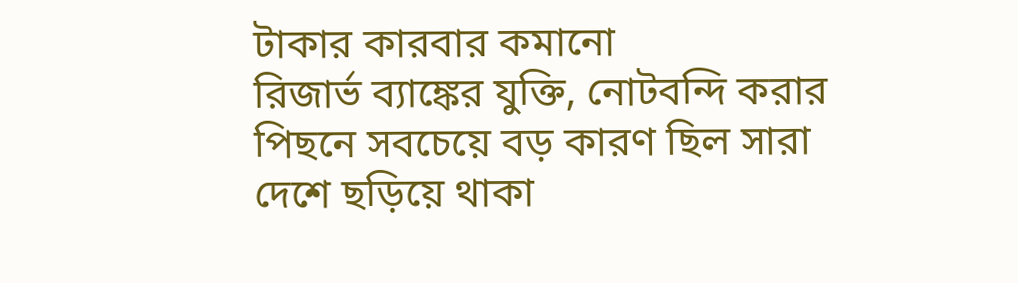টাকার কারবার কমানো
রিজার্ভ ব্যাঙ্কের যুক্তি, নোটবন্দি করার পিছনে সবচেয়ে বড় কারণ ছিল সারা দেশে ছড়িয়ে থাকা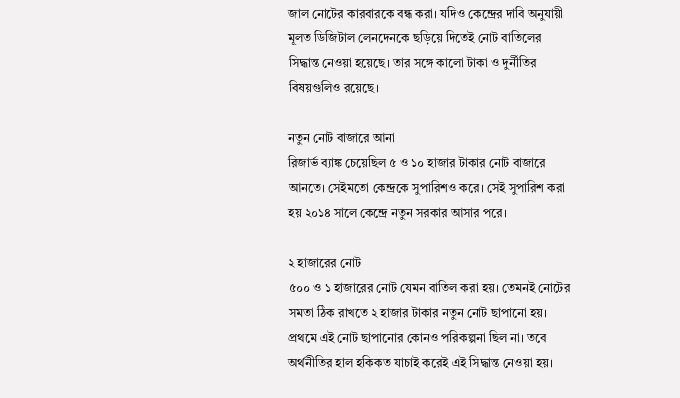জাল নোটের কারবারকে বন্ধ করা। যদিও কেন্দ্রের দাবি অনুযায়ী মূলত ডিজিটাল লেনদেনকে ছড়িয়ে দিতেই নোট বাতিলের সিদ্ধান্ত নেওয়া হয়েছে। তার সঙ্গে কালো টাকা ও দুর্নীতির বিষয়গুলিও রয়েছে।

নতুন নোট বাজারে আনা
রিজার্ভ ব্যাঙ্ক চেয়েছিল ৫ ও ১০ হাজার টাকার নোট বাজারে আনতে। সেইমতো কেন্দ্রকে সুপারিশও করে। সেই সুপারিশ করা হয় ২০১৪ সালে কেন্দ্রে নতুন সরকার আসার পরে।

২ হাজারের নোট
৫০০ ও ১ হাজারের নোট যেমন বাতিল করা হয়। তেমনই নোটের সমতা ঠিক রাখতে ২ হাজার টাকার নতুন নোট ছাপানো হয়। প্রথমে এই নোট ছাপানোর কোনও পরিকল্পনা ছিল না। তবে অর্থনীতির হাল হকিকত যাচাই করেই এই সিদ্ধান্ত নেওয়া হয়।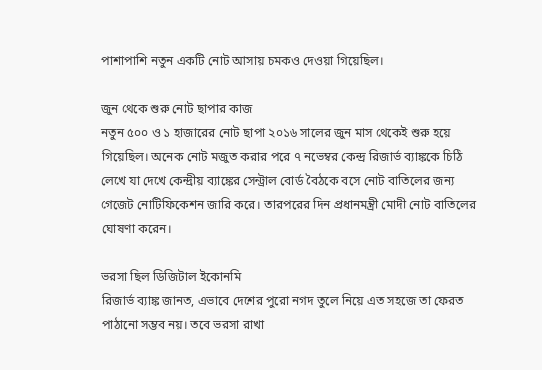পাশাপাশি নতুন একটি নোট আসায় চমকও দেওয়া গিয়েছিল।

জুন থেকে শুরু নোট ছাপার কাজ
নতুন ৫০০ ও ১ হাজারের নোট ছাপা ২০১৬ সালের জুন মাস থেকেই শুরু হয়ে গিয়েছিল। অনেক নোট মজুত করার পরে ৭ নভেম্বর কেন্দ্র রিজার্ভ ব্যাঙ্ককে চিঠি লেখে যা দেখে কেন্দ্রীয় ব্যাঙ্কের সেন্ট্রাল বোর্ড বৈঠকে বসে নোট বাতিলের জন্য গেজেট নোটিফিকেশন জারি করে। তারপরের দিন প্রধানমন্ত্রী মোদী নোট বাতিলের ঘোষণা করেন।

ভরসা ছিল ডিজিটাল ইকোনমি
রিজার্ভ ব্যাঙ্ক জানত, এভাবে দেশের পুরো নগদ তুলে নিয়ে এত সহজে তা ফেরত পাঠানো সম্ভব নয়। তবে ভরসা রাখা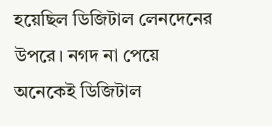হয়েছিল ডিজিটাল লেনদেনের উপরে। নগদ না পেয়ে অনেকেই ডিজিটাল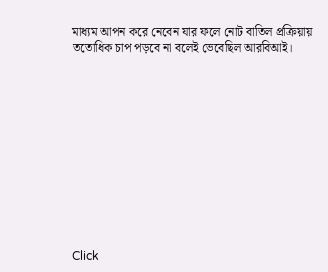মাধ্যম আপন করে নেবেন যার ফলে নোট বাতিল প্রক্রিয়ায় ততোধিক চাপ পড়বে না বলেই ভেবেছিল আরবিআই।












Click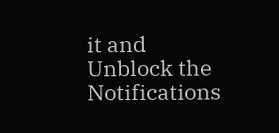it and Unblock the Notifications